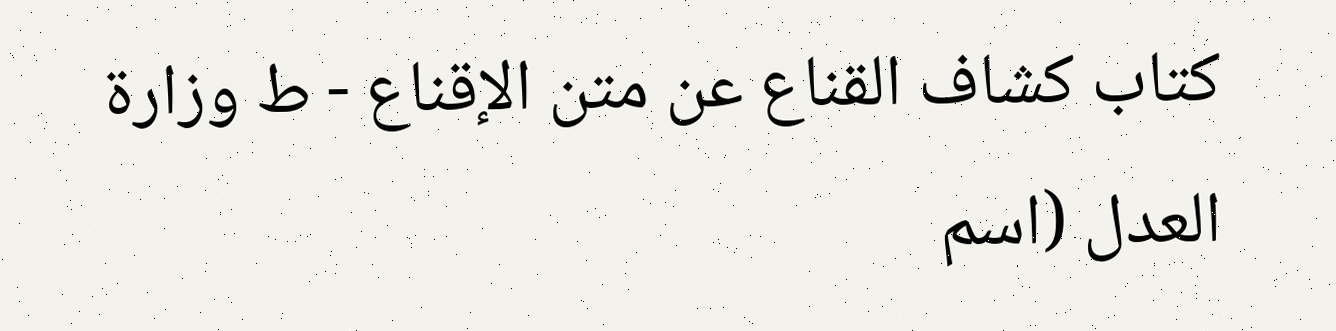كتاب كشاف القناع عن متن الإقناع - ط وزارة العدل (اسم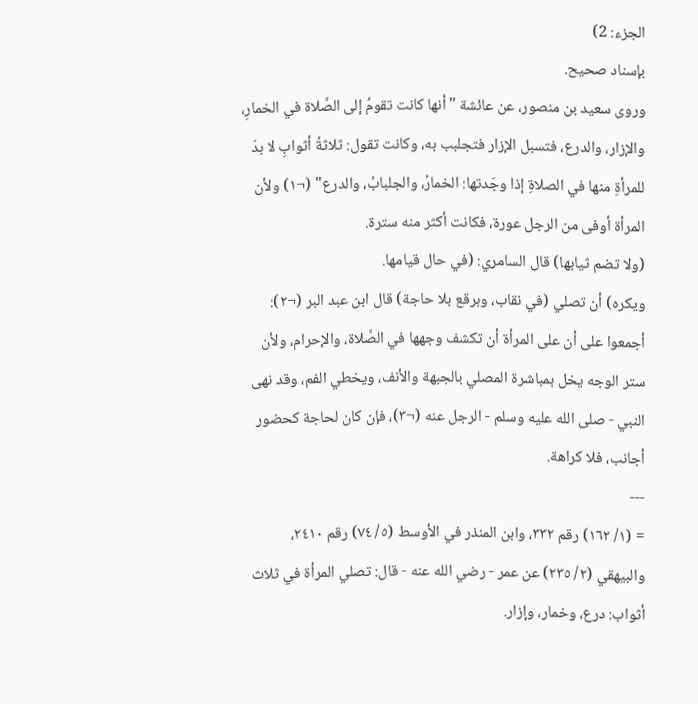الجزء: 2)
بإسناد صحيح.
وروى سعيد بن منصور، عن عائشة "أنها كانت تقومُ إلى الصَّلاة في الخمارِ، والإزار، والدرع، فتسبل الإزار فتجلبب به، وكانت تقول: ثلاثةُ أثوابِ لا بدّ للمرأةِ منها في الصلاةِ إذا وجَدتها: الخمارُ، والجلبابُ، والدرع" (¬١) ولأن المرأة أوفى من الرجل عورة، فكانت أكثر منه سترة.
(ولا تضم ثيابها) قال السامري: (في حال قيامها.
ويكره) أن تصلي (في نقاب، وبرقع بلا حاجة) قال ابن عبد البر (¬٢): أجمعوا على أن على المرأة أن تكشف وجهها في الصَّلاة، والإحرام، ولأن ستر الوجه يخل بمباشرة المصلي بالجبهة والأنف، ويخطي الفم، وقد نهى النبي - صلى الله عليه وسلم - الرجل عنه (¬٣)، فإن كان لحاجة كحضور أجانب، فلا كراهة.
---
= (١/ ١٦٢) رقم ٣٣٢، وابن المنذر في الأوسط (٥/ ٧٤) رقم ٢٤١٠، والبيهقي (٢/ ٢٣٥) عن عمر - رضي الله عنه - قال: تصلي المرأة في ثلاث أثواب: درع، وخمار، وإزار.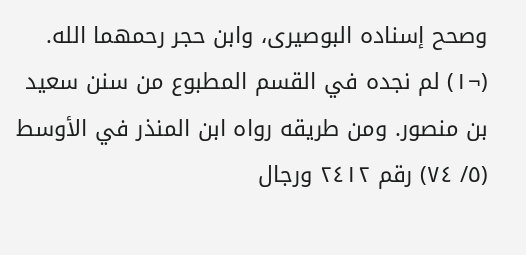وصحح إسناده البوصيرى، وابن حجر رحمهما الله.
(¬١) لم نجده في القسم المطبوع من سنن سعيد بن منصور. ومن طريقه رواه ابن المنذر في الأوسط (٥/ ٧٤) رقم ٢٤١٢ ورجال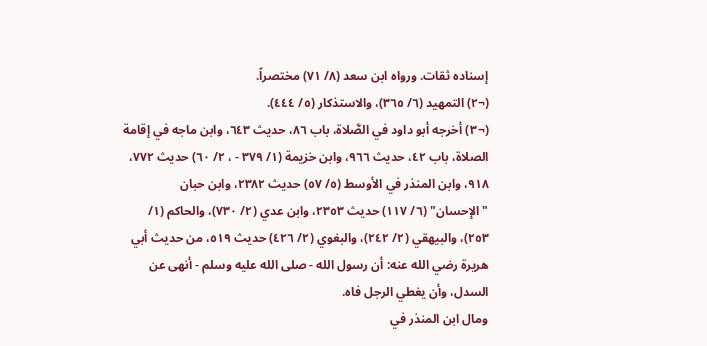إسناده ثقات. ورواه ابن سعد (٨/ ٧١) مختصراً.
(¬٢) التمهيد (٦/ ٣٦٥)، والاستذكار (٥/ ٤٤٤).
(¬٣) أخرجه أبو داود في الصَّلاة، باب ٨٦، حديث ٦٤٣، وابن ماجه في إقامة الصلاة، باب ٤٢، حديث ٩٦٦، وابن خزيمة (١/ ٣٧٩ - ، ٢/ ٦٠) حديث ٧٧٢، ٩١٨، وابن المنذر في الأوسط (٥/ ٥٧) حديث ٢٣٨٢، وابن حبان "الإحسان" (٦/ ١١٧) حديث ٢٣٥٣، وابن عدي (٢/ ٧٣٠)، والحاكم (١/ ٢٥٣)، والبيهقي (٢/ ٢٤٢)، والبغوي (٢/ ٤٢٦) حديث ٥١٩، من حديث أبي هريرة رضي الله عنه: أن رسول الله - صلى الله عليه وسلم - أنهى عن السدل، وأن يغطي الرجل فاه.
ومال ابن المنذر في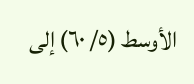الأوسط (٥/ ٦٠) إلى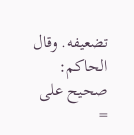تضعيفه. وقال الحاكم: صحيح على =